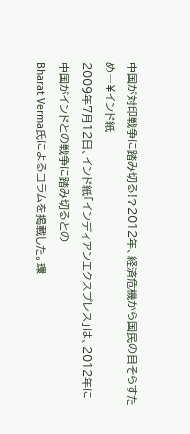中国が対印戦争に踏み切る!?2012年、経済危機から国民の目そらすため―¥インド紙
2009年7月12日、インド紙「インディアンエクスプレス」は、2012年に中国がインドとの戦争に踏み切るとの
Bharat Verma氏によるコラムを掲載した。環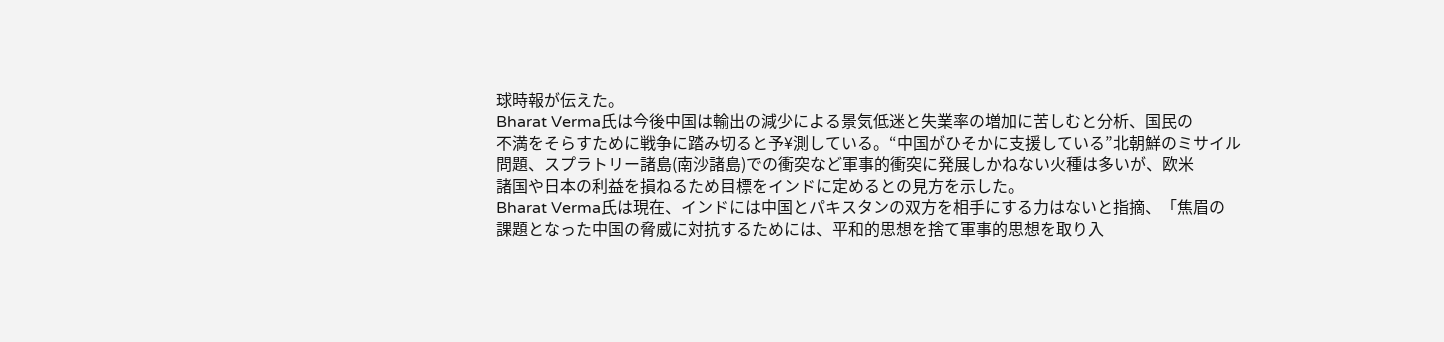球時報が伝えた。
Bharat Verma氏は今後中国は輸出の減少による景気低迷と失業率の増加に苦しむと分析、国民の
不満をそらすために戦争に踏み切ると予¥測している。“中国がひそかに支援している”北朝鮮のミサイル
問題、スプラトリー諸島(南沙諸島)での衝突など軍事的衝突に発展しかねない火種は多いが、欧米
諸国や日本の利益を損ねるため目標をインドに定めるとの見方を示した。
Bharat Verma氏は現在、インドには中国とパキスタンの双方を相手にする力はないと指摘、「焦眉の
課題となった中国の脅威に対抗するためには、平和的思想を捨て軍事的思想を取り入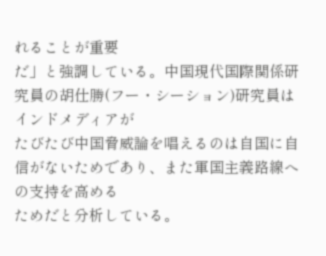れることが重要
だ」と強調している。中国現代国際関係研究員の胡仕勝(フー・シーション)研究員はインドメディアが
たびたび中国脅威論を唱えるのは自国に自信がないためであり、また軍国主義路線への支持を高める
ためだと分析している。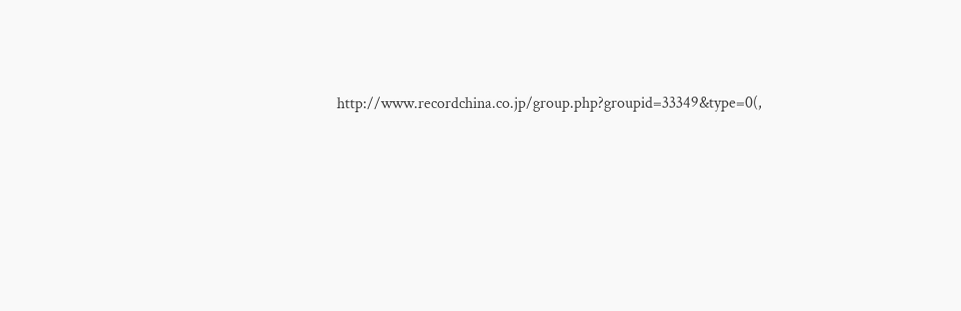http://www.recordchina.co.jp/group.php?groupid=33349&type=0(,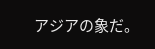アジアの象だ。